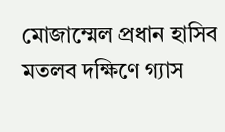মোজাম্মেল প্রধান হাসিব
মতলব দক্ষিণে গ্যাস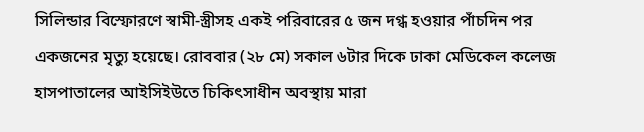সিলিন্ডার বিস্ফোরণে স্বামী-স্ত্রীসহ একই পরিবারের ৫ জন দগ্ধ হওয়ার পাঁচদিন পর একজনের মৃত্যু হয়েছে। রোববার (২৮ মে) সকাল ৬টার দিকে ঢাকা মেডিকেল কলেজ হাসপাতালের আইসিইউতে চিকিৎসাধীন অবস্থায় মারা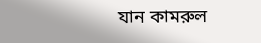যান কামরুল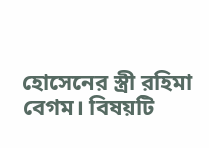হোসেনের স্ত্রী রহিমা বেগম। বিষয়টি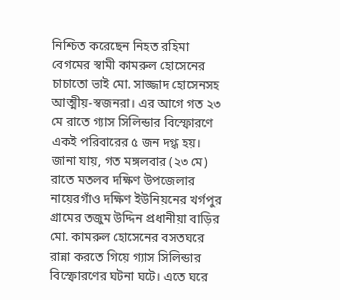নিশ্চিত করেছেন নিহত রহিমা বেগমের স্বামী কামরুল হোসেনের চাচাতো ভাই মো. সাজ্জাদ হোসেনসহ আত্মীয়-স্বজনরা। এর আগে গত ২৩ মে রাতে গ্যাস সিলিন্ডার বিস্ফোরণে একই পরিবারের ৫ জন দগ্ধ হয়।
জানা যায়, গত মঙ্গলবার (২৩ মে) রাতে মতলব দক্ষিণ উপজেলার নায়েরগাঁও দক্ষিণ ইউনিয়নের খর্গপুর গ্রামের তজুম উদ্দিন প্রধানীয়া বাড়ির মো. কামরুল হোসেনের বসতঘরে রান্না করতে গিয়ে গ্যাস সিলিন্ডার বিস্ফোরণের ঘটনা ঘটে। এতে ঘরে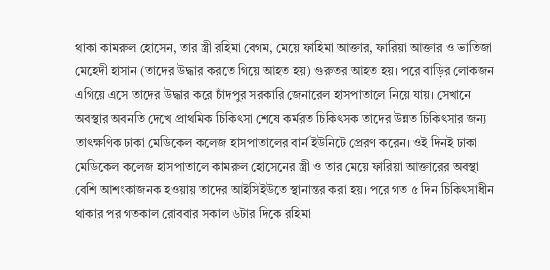থাকা কামরুল হোসেন, তার স্ত্রী রহিমা বেগম, মেয়ে ফাহিমা আক্তার, ফারিয়া আক্তার ও ভাতিজা মেহেদী হাসান (তাদের উদ্ধার করতে গিয়ে আহত হয়) গুরুতর আহত হয়। পরে বাড়ির লোকজন এগিয়ে এসে তাদের উদ্ধার করে চাঁদপুর সরকারি জেনারেল হাসপাতালে নিয়ে যায়। সেখানে অবস্থার অবনতি দেখে প্রাথমিক চিকিৎসা শেষে কর্মরত চিকিৎসক তাদের উন্নত চিকিৎসার জন্য তাৎক্ষণিক ঢাকা মেডিকেল কলেজ হাসপাতালের বার্ন ইউনিটে প্রেরণ করেন। ওই দিনই ঢাকা মেডিকেল কলেজ হাসপাতালে কামরুল হোসেনের স্ত্রী ও তার মেয়ে ফারিয়া আক্তারের অবস্থা বেশি আশংকাজনক হওয়ায় তাদের আইসিইউতে স্থানান্তর করা হয়। পরে গত ৫ দিন চিকিৎসাধীন থাকার পর গতকাল রোববার সকাল ৬টার দিকে রহিমা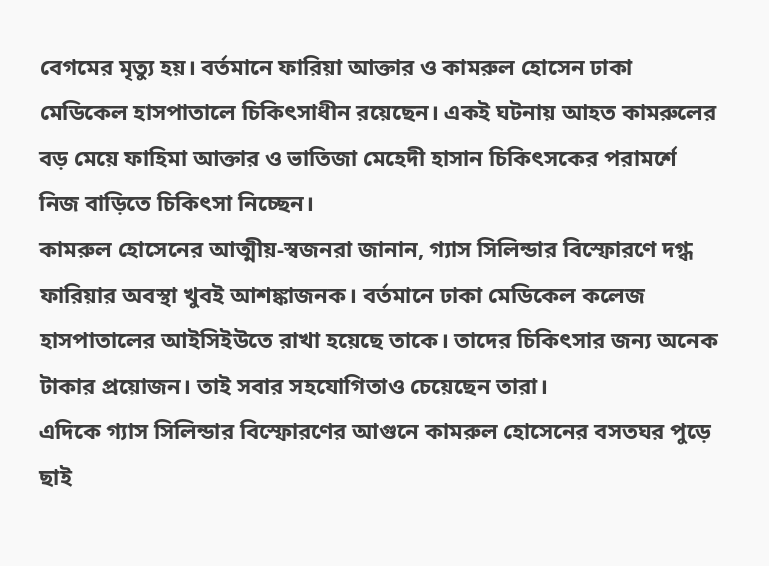বেগমের মৃত্যু হয়। বর্তমানে ফারিয়া আক্তার ও কামরুল হোসেন ঢাকা মেডিকেল হাসপাতালে চিকিৎসাধীন রয়েছেন। একই ঘটনায় আহত কামরুলের বড় মেয়ে ফাহিমা আক্তার ও ভাতিজা মেহেদী হাসান চিকিৎসকের পরামর্শে নিজ বাড়িতে চিকিৎসা নিচ্ছেন।
কামরুল হোসেনের আত্মীয়-স্বজনরা জানান, গ্যাস সিলিন্ডার বিস্ফোরণে দগ্ধ ফারিয়ার অবস্থা খুবই আশঙ্কাজনক। বর্তমানে ঢাকা মেডিকেল কলেজ হাসপাতালের আইসিইউতে রাখা হয়েছে তাকে। তাদের চিকিৎসার জন্য অনেক টাকার প্রয়োজন। তাই সবার সহযোগিতাও চেয়েছেন তারা।
এদিকে গ্যাস সিলিন্ডার বিস্ফোরণের আগুনে কামরুল হোসেনের বসতঘর পুড়ে ছাই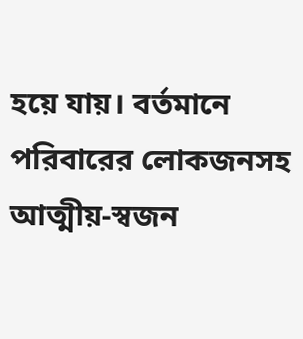হয়ে যায়। বর্তমানে পরিবারের লোকজনসহ আত্মীয়-স্বজন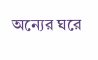অন্যের ঘরে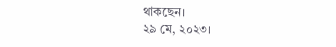থাকছেন।
২৯ মে, ২০২৩।